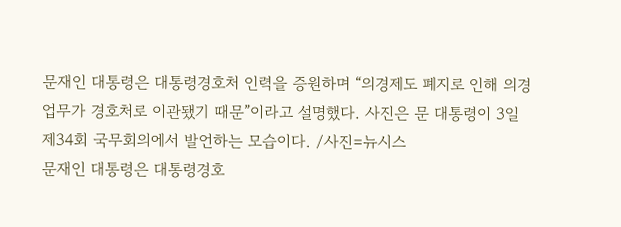문재인 대통령은 대통령경호처 인력을 증원하며 “의경제도 폐지로 인해 의경 업무가 경호처로 이관됐기 때문”이라고 설명했다. 사진은 문 대통령이 3일 제34회 국무회의에서 발언하는 모습이다. /사진=뉴시스
문재인 대통령은 대통령경호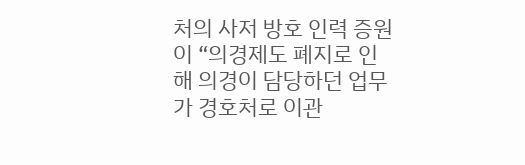처의 사저 방호 인력 증원이 “의경제도 폐지로 인해 의경이 담당하던 업무가 경호처로 이관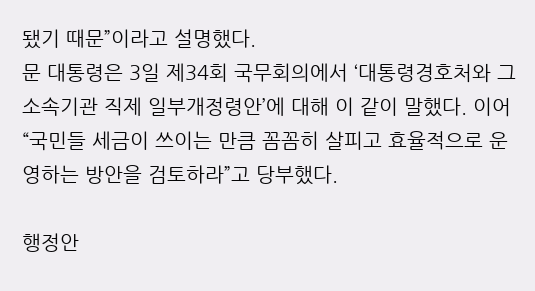됐기 때문”이라고 설명했다.
문 대통령은 3일 제34회 국무회의에서 ‘대통령경호처와 그 소속기관 직제 일부개정령안’에 대해 이 같이 말했다. 이어 “국민들 세금이 쓰이는 만큼 꼼꼼히 살피고 효율적으로 운영하는 방안을 검토하라”고 당부했다.

행정안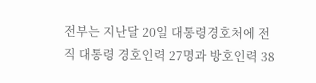전부는 지난달 20일 대통령경호처에 전직 대통령 경호인력 27명과 방호인력 38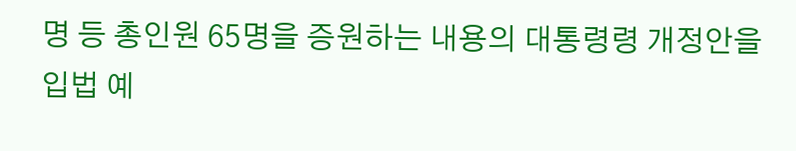명 등 총인원 65명을 증원하는 내용의 대통령령 개정안을 입법 예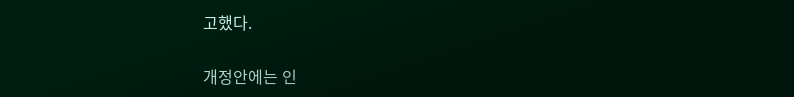고했다.


개정안에는 인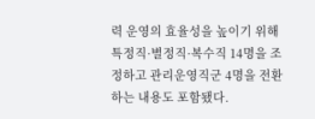력 운영의 효율성을 높이기 위해 특정직·별정직·복수직 14명을 조정하고 관리운영직군 4명을 전환하는 내용도 포함됐다.